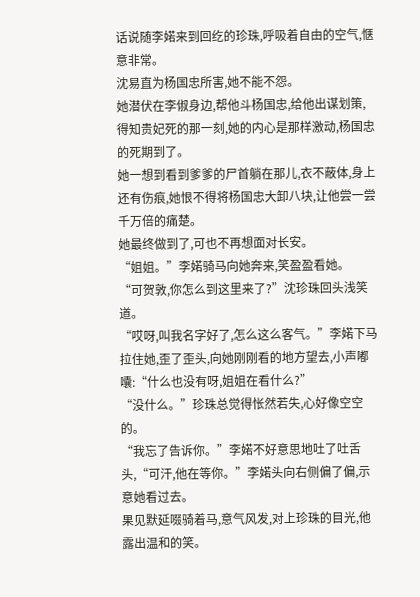话说随李婼来到回纥的珍珠,呼吸着自由的空气,惬意非常。
沈易直为杨国忠所害,她不能不怨。
她潜伏在李俶身边,帮他斗杨国忠,给他出谋划策,得知贵妃死的那一刻,她的内心是那样激动,杨国忠的死期到了。
她一想到看到爹爹的尸首躺在那儿,衣不蔽体,身上还有伤痕,她恨不得将杨国忠大卸八块,让他尝一尝千万倍的痛楚。
她最终做到了,可也不再想面对长安。
“姐姐。”李婼骑马向她奔来,笑盈盈看她。
“可贺敦,你怎么到这里来了?”沈珍珠回头浅笑道。
“哎呀,叫我名字好了,怎么这么客气。”李婼下马拉住她,歪了歪头,向她刚刚看的地方望去,小声嘟囔:“什么也没有呀,姐姐在看什么?”
“没什么。”珍珠总觉得怅然若失,心好像空空的。
“我忘了告诉你。”李婼不好意思地吐了吐舌头,“可汗,他在等你。”李婼头向右侧偏了偏,示意她看过去。
果见默延啜骑着马,意气风发,对上珍珠的目光,他露出温和的笑。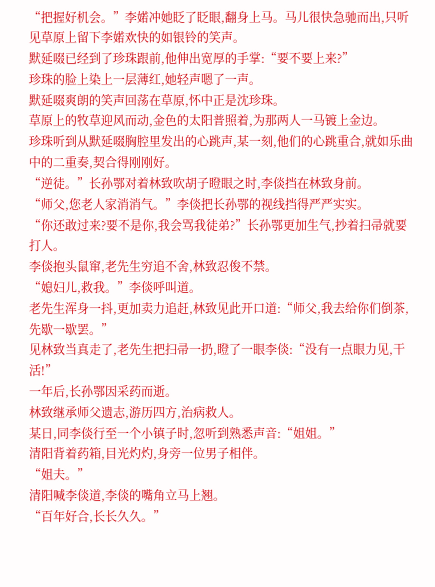“把握好机会。”李婼冲她眨了眨眼,翻身上马。马儿很快急驰而出,只听见草原上留下李婼欢快的如银铃的笑声。
默延啜已经到了珍珠跟前,他伸出宽厚的手掌:“要不要上来?”
珍珠的脸上染上一层薄红,她轻声嗯了一声。
默延啜爽朗的笑声回荡在草原,怀中正是沈珍珠。
草原上的牧草迎风而动,金色的太阳普照着,为那两人一马镀上金边。
珍珠听到从默延啜胸腔里发出的心跳声,某一刻,他们的心跳重合,就如乐曲中的二重奏,契合得刚刚好。
“逆徒。”长孙鄂对着林致吹胡子瞪眼之时,李倓挡在林致身前。
“师父,您老人家消消气。”李倓把长孙鄂的视线挡得严严实实。
“你还敢过来?要不是你,我会骂我徒弟?”长孙鄂更加生气,抄着扫帚就要打人。
李倓抱头鼠窜,老先生穷追不舍,林致忍俊不禁。
“媳妇儿,救我。”李倓呼叫道。
老先生浑身一抖,更加卖力追赶,林致见此开口道:“师父,我去给你们倒茶,先歇一歇罢。”
见林致当真走了,老先生把扫帚一扔,瞪了一眼李倓:“没有一点眼力见,干活!”
一年后,长孙鄂因采药而逝。
林致继承师父遗志,游历四方,治病救人。
某日,同李倓行至一个小镇子时,忽听到熟悉声音:“姐姐。”
清阳背着药箱,目光灼灼,身旁一位男子相伴。
“姐夫。”
清阳喊李倓道,李倓的嘴角立马上翘。
“百年好合,长长久久。”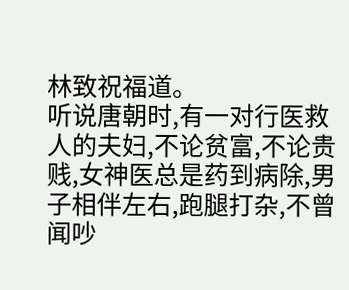林致祝福道。
听说唐朝时,有一对行医救人的夫妇,不论贫富,不论贵贱,女神医总是药到病除,男子相伴左右,跑腿打杂,不曾闻吵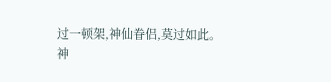过一顿架,神仙眷侣,莫过如此。
神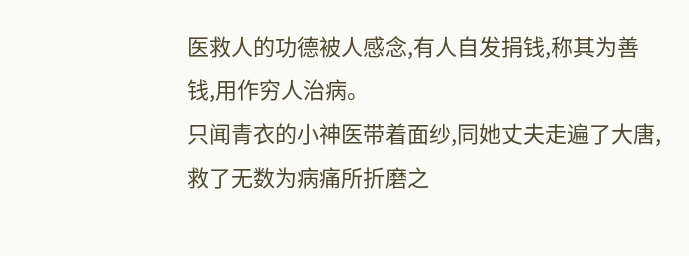医救人的功德被人感念,有人自发捐钱,称其为善钱,用作穷人治病。
只闻青衣的小神医带着面纱,同她丈夫走遍了大唐,救了无数为病痛所折磨之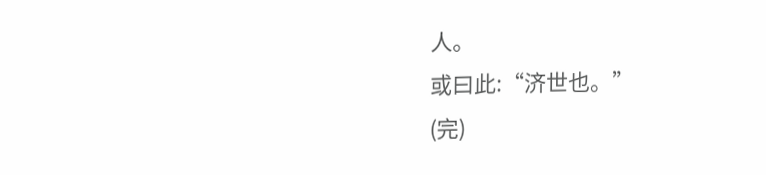人。
或曰此:“济世也。”
(完)